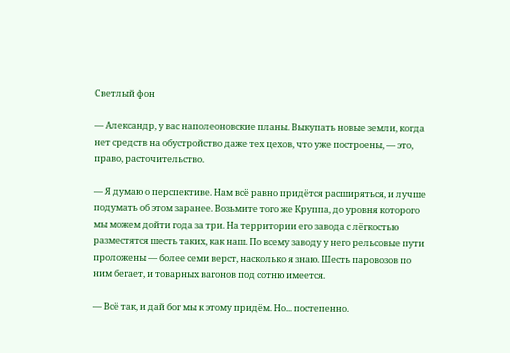Светлый фон

— Александр, у вас наполеоновские планы. Выкупать новые земли, когда нет средств на обустройство даже тех цехов, что уже построены, — это, право, расточительство.

— Я думаю о перспективе. Нам всё равно придётся расширяться, и лучше подумать об этом заранее. Возьмите того же Круппа, до уровня которого мы можем дойти года за три. На территории его завода с лёгкостью разместятся шесть таких, как наш. По всему заводу у него рельсовые пути проложены — более семи верст, насколько я знаю. Шесть паровозов по ним бегает, и товарных вагонов под сотню имеется.

— Всё так, и дай бог мы к этому придём. Но... постепенно.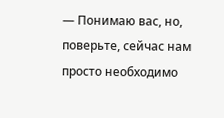— Понимаю вас, но, поверьте, сейчас нам просто необходимо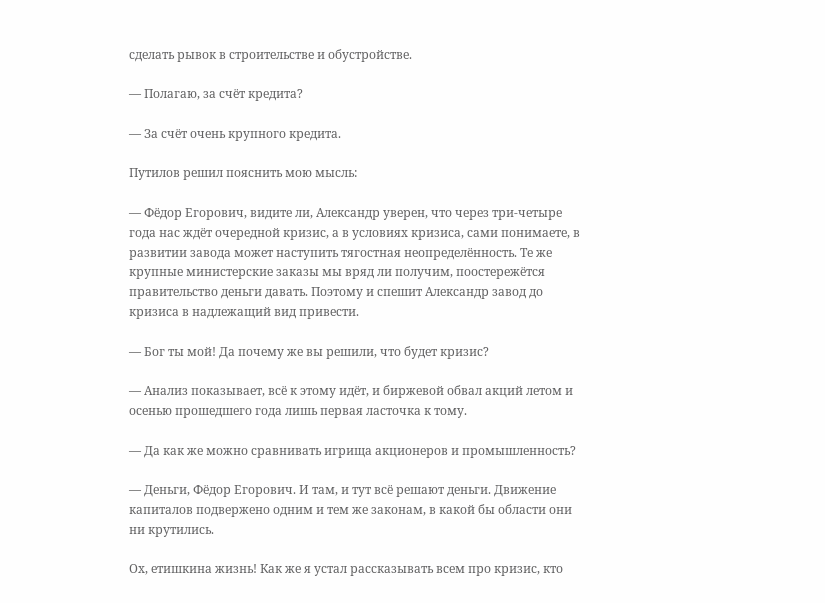сделать рывок в строительстве и обустройстве.

— Полагаю, за счёт кредита?

— За счёт очень крупного кредита.

Путилов решил пояснить мою мысль:

— Фёдор Егорович, видите ли, Александр уверен, что через три-четыре года нас ждёт очередной кризис, а в условиях кризиса, сами понимаете, в развитии завода может наступить тягостная неопределённость. Те же крупные министерские заказы мы вряд ли получим, поостережётся правительство деньги давать. Поэтому и спешит Александр завод до кризиса в надлежащий вид привести.

— Бог ты мой! Да почему же вы решили, что будет кризис?

— Анализ показывает, всё к этому идёт, и биржевой обвал акций летом и осенью прошедшего года лишь первая ласточка к тому.

— Да как же можно сравнивать игрища акционеров и промышленность?

— Деньги, Фёдор Егорович. И там, и тут всё решают деньги. Движение капиталов подвержено одним и тем же законам, в какой бы области они ни крутились.

Ох, етишкина жизнь! Как же я устал рассказывать всем про кризис, кто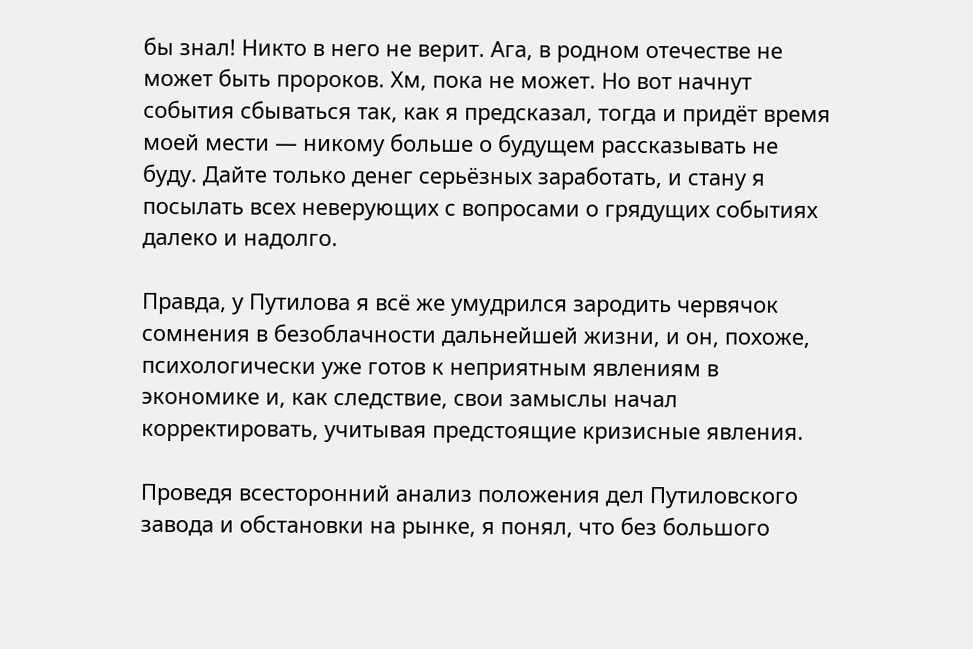бы знал! Никто в него не верит. Ага, в родном отечестве не может быть пророков. Хм, пока не может. Но вот начнут события сбываться так, как я предсказал, тогда и придёт время моей мести — никому больше о будущем рассказывать не буду. Дайте только денег серьёзных заработать, и стану я посылать всех неверующих с вопросами о грядущих событиях далеко и надолго.

Правда, у Путилова я всё же умудрился зародить червячок сомнения в безоблачности дальнейшей жизни, и он, похоже, психологически уже готов к неприятным явлениям в экономике и, как следствие, свои замыслы начал корректировать, учитывая предстоящие кризисные явления.

Проведя всесторонний анализ положения дел Путиловского завода и обстановки на рынке, я понял, что без большого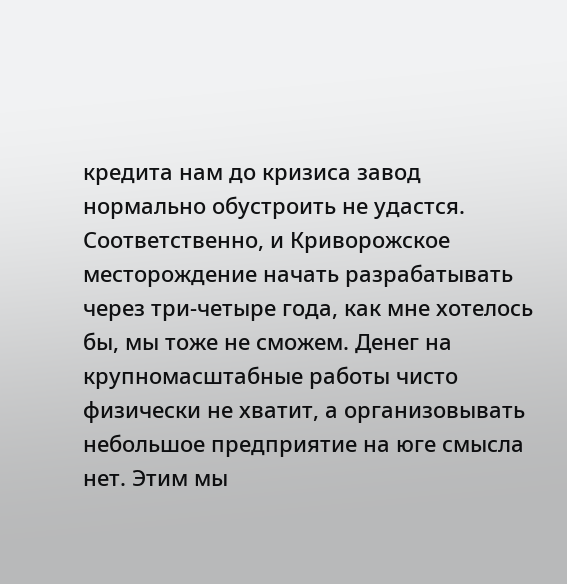кредита нам до кризиса завод нормально обустроить не удастся. Соответственно, и Криворожское месторождение начать разрабатывать через три-четыре года, как мне хотелось бы, мы тоже не сможем. Денег на крупномасштабные работы чисто физически не хватит, а организовывать небольшое предприятие на юге смысла нет. Этим мы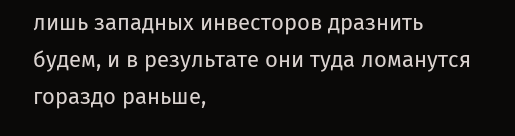лишь западных инвесторов дразнить будем, и в результате они туда ломанутся гораздо раньше,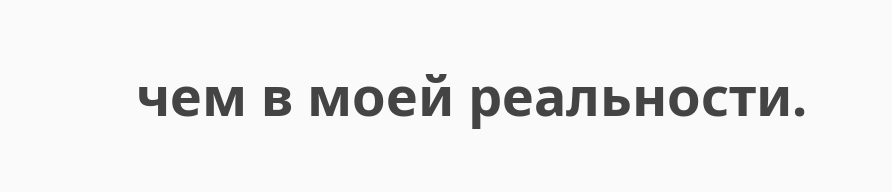чем в моей реальности.